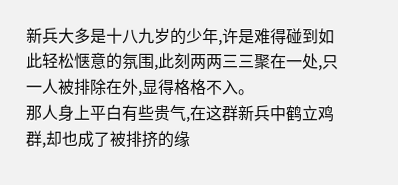新兵大多是十八九岁的少年,许是难得碰到如此轻松惬意的氛围,此刻两两三三聚在一处,只一人被排除在外,显得格格不入。
那人身上平白有些贵气,在这群新兵中鹤立鸡群,却也成了被排挤的缘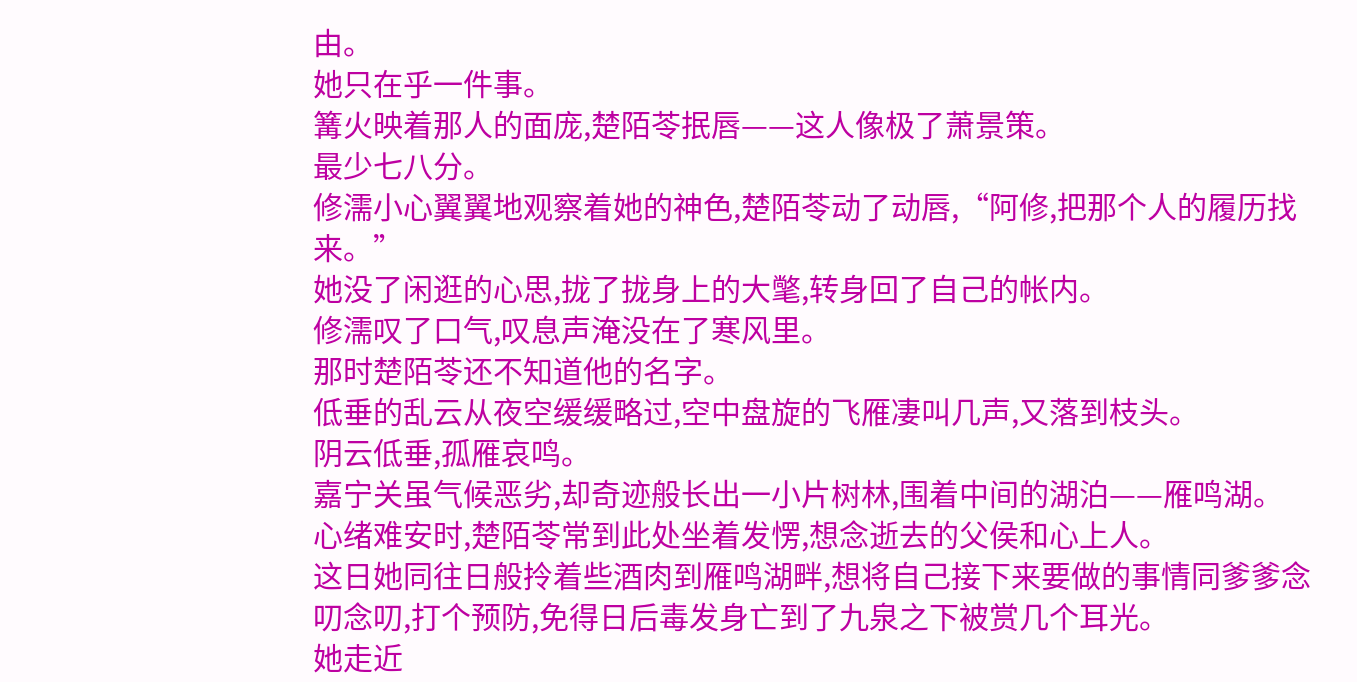由。
她只在乎一件事。
篝火映着那人的面庞,楚陌苓抿唇——这人像极了萧景策。
最少七八分。
修濡小心翼翼地观察着她的神色,楚陌苓动了动唇,“阿修,把那个人的履历找来。”
她没了闲逛的心思,拢了拢身上的大氅,转身回了自己的帐内。
修濡叹了口气,叹息声淹没在了寒风里。
那时楚陌苓还不知道他的名字。
低垂的乱云从夜空缓缓略过,空中盘旋的飞雁凄叫几声,又落到枝头。
阴云低垂,孤雁哀鸣。
嘉宁关虽气候恶劣,却奇迹般长出一小片树林,围着中间的湖泊——雁鸣湖。
心绪难安时,楚陌苓常到此处坐着发愣,想念逝去的父侯和心上人。
这日她同往日般拎着些酒肉到雁鸣湖畔,想将自己接下来要做的事情同爹爹念叨念叨,打个预防,免得日后毒发身亡到了九泉之下被赏几个耳光。
她走近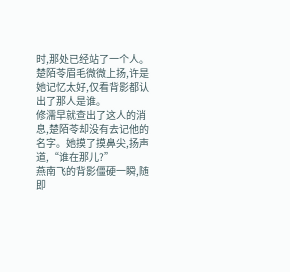时,那处已经站了一个人。
楚陌苓眉毛微微上扬,许是她记忆太好,仅看背影都认出了那人是谁。
修濡早就查出了这人的消息,楚陌苓却没有去记他的名字。她摸了摸鼻尖,扬声道,“谁在那儿?”
燕南飞的背影僵硬一瞬,随即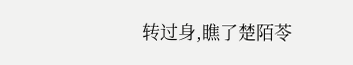转过身,瞧了楚陌苓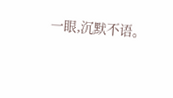一眼,沉默不语。